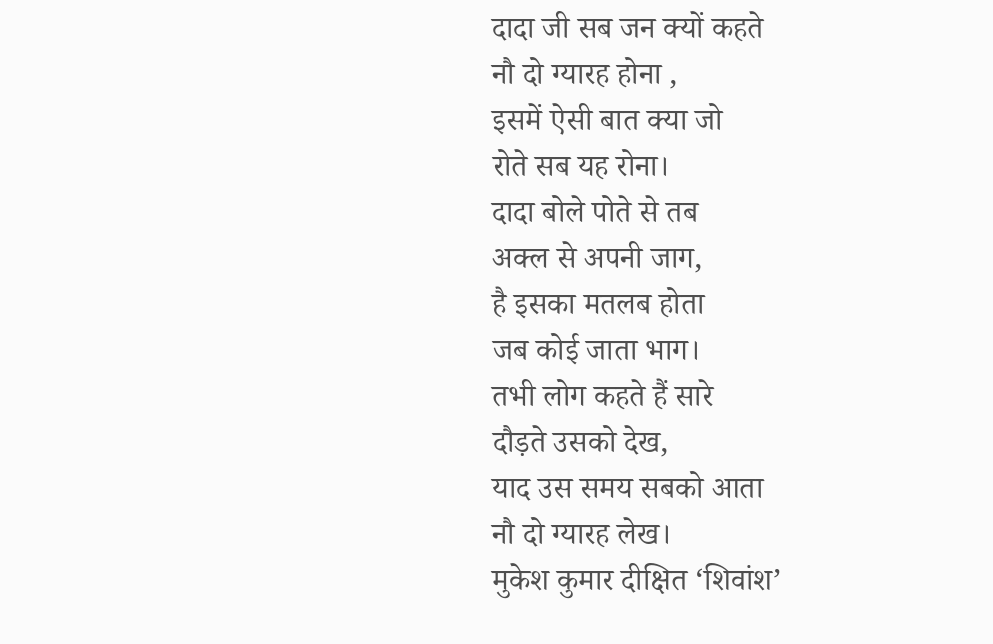दादा जी सब जन क्यों कहते
नौ दो ग्यारह होना ,
इसमें ऐसी बात क्या जो
रोते सब यह रोना।
दादा बोले पोते से तब
अक्ल से अपनी जाग,
है इसका मतलब होता
जब कोई जाता भाग।
तभी लोग कहते हैं सारे
दौड़ते उसको देख,
याद उस समय सबको आता
नौ दो ग्यारह लेख।
मुकेश कुमार दीक्षित ‘शिवांश’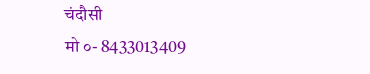चंदौसी
मो ०- 8433013409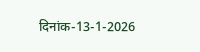दिनांक-13-1-2026